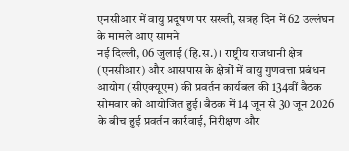एनसीआर में वायु प्रदूषण पर सख्ती, सत्रह दिन में 62 उल्लंघन के मामले आए सामने
नई दिल्ली, 06 जुलाई (हि.स.)। राष्ट्रीय राजधानी क्षेत्र (एनसीआर) और आसपास के क्षेत्रों में वायु गुणवत्ता प्रबंधन आयोग (सीएक्यूएम) की प्रवर्तन कार्यबल की 134वीं बैठक सोमवार को आयोजित हुई। बैठक में 14 जून से 30 जून 2026 के बीच हुई प्रवर्तन कार्रवाई, निरीक्षण और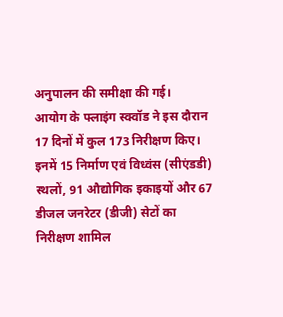अनुपालन की समीक्षा की गई।
आयोग के फ्लाइंग स्क्वॉड ने इस दौरान 17 दिनों में कुल 173 निरीक्षण किए। इनमें 15 निर्माण एवं विध्वंस (सीएंडडी) स्थलों, 91 औद्योगिक इकाइयों और 67 डीजल जनरेटर (डीजी) सेटों का निरीक्षण शामिल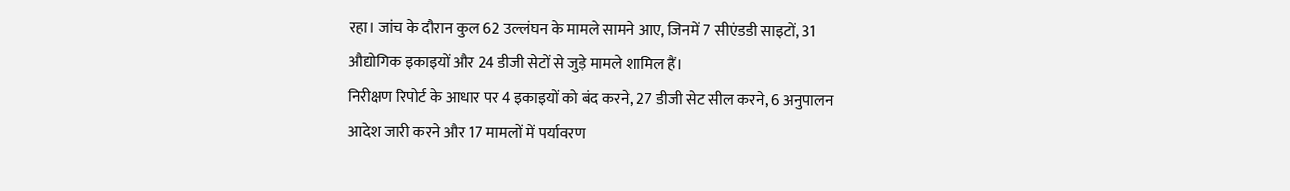रहा। जांच के दौरान कुल 62 उल्लंघन के मामले सामने आए, जिनमें 7 सीएंडडी साइटों, 31 औद्योगिक इकाइयों और 24 डीजी सेटों से जुड़े मामले शामिल हैं।
निरीक्षण रिपोर्ट के आधार पर 4 इकाइयों को बंद करने, 27 डीजी सेट सील करने, 6 अनुपालन आदेश जारी करने और 17 मामलों में पर्यावरण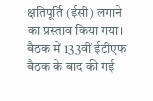क्षतिपूर्ति (ईसी) लगाने का प्रस्ताव किया गया।
बैठक में 133वीं ईटीएफ बैठक के बाद की गई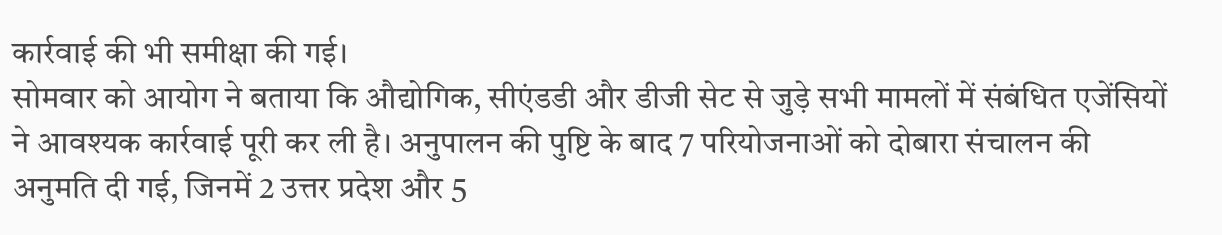कार्रवाई की भी समीक्षा की गई।
सोमवार को आयोग ने बताया कि औद्योगिक, सीएंडडी और डीजी सेट से जुड़े सभी मामलों में संबंधित एजेंसियों ने आवश्यक कार्रवाई पूरी कर ली है। अनुपालन की पुष्टि के बाद 7 परियोजनाओं को दोबारा संचालन की अनुमति दी गई, जिनमें 2 उत्तर प्रदेश और 5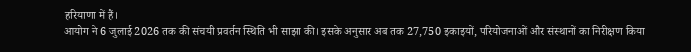हरियाणा में हैं।
आयोग ने 6 जुलाई 2026 तक की संचयी प्रवर्तन स्थिति भी साझा की। इसके अनुसार अब तक 27,750 इकाइयों, परियोजनाओं और संस्थानों का निरीक्षण किया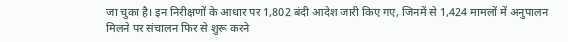जा चुका है। इन निरीक्षणों के आधार पर 1,802 बंदी आदेश जारी किए गए, जिनमें से 1,424 मामलों में अनुपालन मिलने पर संचालन फिर से शुरू करने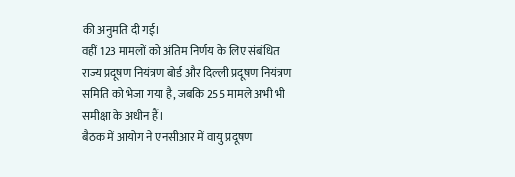की अनुमति दी गई।
वहीं 123 मामलों को अंतिम निर्णय के लिए संबंधित राज्य प्रदूषण नियंत्रण बोर्ड और दिल्ली प्रदूषण नियंत्रण समिति को भेजा गया है, जबकि 255 मामले अभी भी समीक्षा के अधीन हैं।
बैठक में आयोग ने एनसीआर में वायु प्रदूषण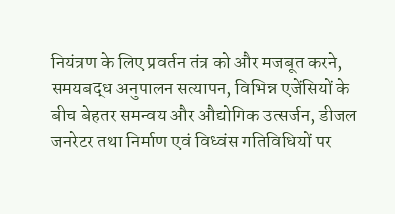नियंत्रण के लिए प्रवर्तन तंत्र को और मजबूत करने, समयबद्ध अनुपालन सत्यापन, विभिन्न एजेंसियों के बीच बेहतर समन्वय और औद्योगिक उत्सर्जन, डीजल जनरेटर तथा निर्माण एवं विध्वंस गतिविधियों पर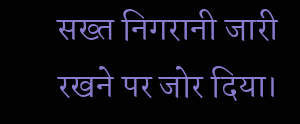सख्त निगरानी जारी रखने पर जोर दिया।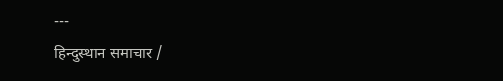---
हिन्दुस्थान समाचार /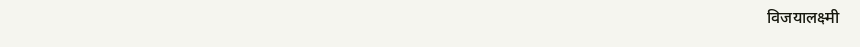विजयालक्ष्मी